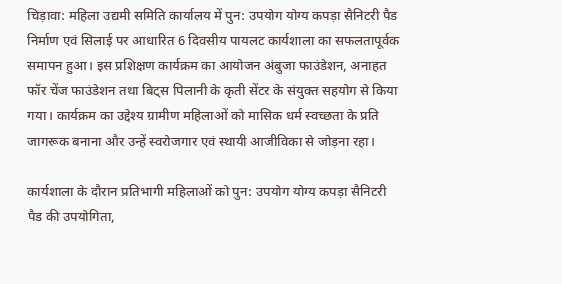चिड़ावा: महिला उद्यमी समिति कार्यालय में पुन: उपयोग योग्य कपड़ा सैनिटरी पैड निर्माण एवं सिलाई पर आधारित 6 दिवसीय पायलट कार्यशाला का सफलतापूर्वक समापन हुआ। इस प्रशिक्षण कार्यक्रम का आयोजन अंबुजा फाउंडेशन, अनाहत फॉर चेंज फाउंडेशन तथा बिट्स पिलानी के कृती सेंटर के संयुक्त सहयोग से किया गया। कार्यक्रम का उद्देश्य ग्रामीण महिलाओं को मासिक धर्म स्वच्छता के प्रति जागरूक बनाना और उन्हें स्वरोजगार एवं स्थायी आजीविका से जोड़ना रहा।

कार्यशाला के दौरान प्रतिभागी महिलाओं को पुन: उपयोग योग्य कपड़ा सैनिटरी पैड की उपयोगिता,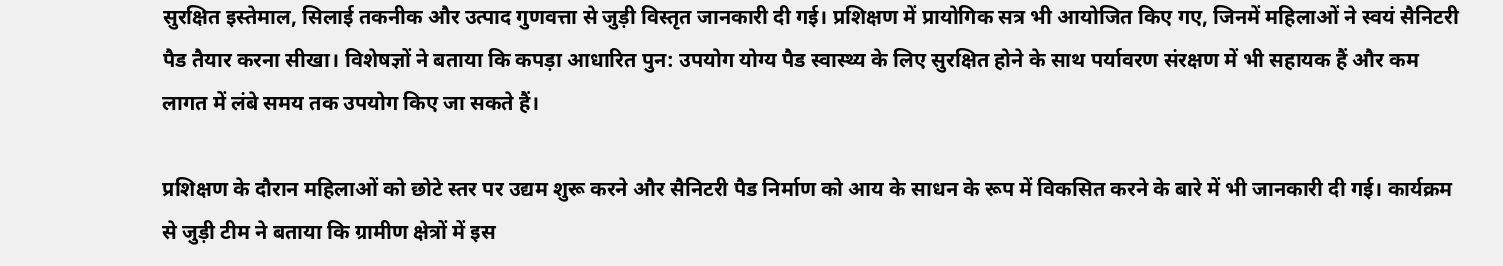सुरक्षित इस्तेमाल, सिलाई तकनीक और उत्पाद गुणवत्ता से जुड़ी विस्तृत जानकारी दी गई। प्रशिक्षण में प्रायोगिक सत्र भी आयोजित किए गए, जिनमें महिलाओं ने स्वयं सैनिटरी पैड तैयार करना सीखा। विशेषज्ञों ने बताया कि कपड़ा आधारित पुन: उपयोग योग्य पैड स्वास्थ्य के लिए सुरक्षित होने के साथ पर्यावरण संरक्षण में भी सहायक हैं और कम लागत में लंबे समय तक उपयोग किए जा सकते हैं।

प्रशिक्षण के दौरान महिलाओं को छोटे स्तर पर उद्यम शुरू करने और सैनिटरी पैड निर्माण को आय के साधन के रूप में विकसित करने के बारे में भी जानकारी दी गई। कार्यक्रम से जुड़ी टीम ने बताया कि ग्रामीण क्षेत्रों में इस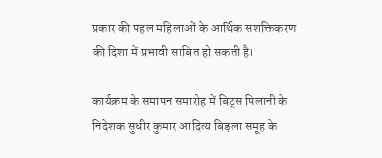प्रकार की पहल महिलाओं के आर्थिक सशक्तिकरण की दिशा में प्रभावी साबित हो सकती है।

कार्यक्रम के समापन समारोह में बिट्स पिलानी के निदेशक सुधीर कुमार आदित्य बिड़ला समूह के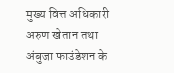मुख्य वित्त अधिकारी अरुण खेतान तथा अंबुजा फाउंडेशन के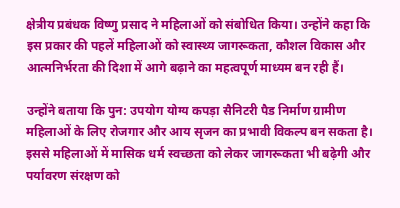क्षेत्रीय प्रबंधक विष्णु प्रसाद ने महिलाओं को संबोधित किया। उन्होंने कहा कि इस प्रकार की पहलें महिलाओं को स्वास्थ्य जागरूकता, कौशल विकास और आत्मनिर्भरता की दिशा में आगे बढ़ाने का महत्वपूर्ण माध्यम बन रही हैं।

उन्होंने बताया कि पुन: उपयोग योग्य कपड़ा सैनिटरी पैड निर्माण ग्रामीण महिलाओं के लिए रोजगार और आय सृजन का प्रभावी विकल्प बन सकता है। इससे महिलाओं में मासिक धर्म स्वच्छता को लेकर जागरूकता भी बढ़ेगी और पर्यावरण संरक्षण को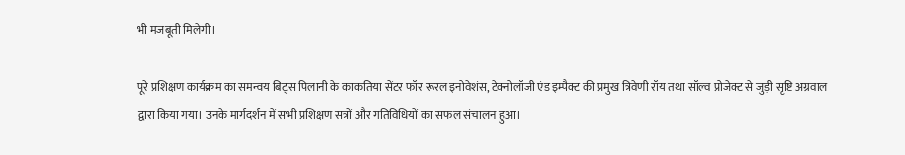भी मजबूती मिलेगी।

पूरे प्रशिक्षण कार्यक्रम का समन्वय बिट्स पिलानी के काकतिया सेंटर फॉर रूरल इनोवेशंस, टेक्नोलॉजी एंड इम्पैक्ट की प्रमुख त्रिवेणी रॉय तथा सॉल्व प्रोजेक्ट से जुड़ी सृष्टि अग्रवाल द्वारा किया गया। उनके मार्गदर्शन में सभी प्रशिक्षण सत्रों और गतिविधियों का सफल संचालन हुआ।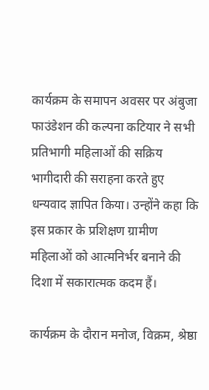कार्यक्रम के समापन अवसर पर अंबुजा फाउंडेशन की कल्पना कटियार ने सभी प्रतिभागी महिलाओं की सक्रिय भागीदारी की सराहना करते हुए धन्यवाद ज्ञापित किया। उन्होंने कहा कि इस प्रकार के प्रशिक्षण ग्रामीण महिलाओं को आत्मनिर्भर बनाने की दिशा में सकारात्मक कदम हैं।

कार्यक्रम के दौरान मनोज, विक्रम, श्रेष्ठा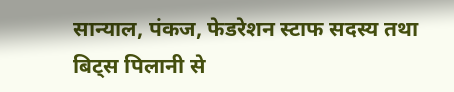सान्याल, पंकज, फेडरेशन स्टाफ सदस्य तथा बिट्स पिलानी से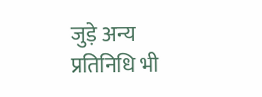जुड़े अन्य प्रतिनिधि भी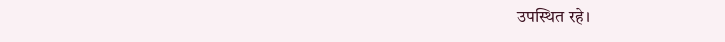उपस्थित रहे।